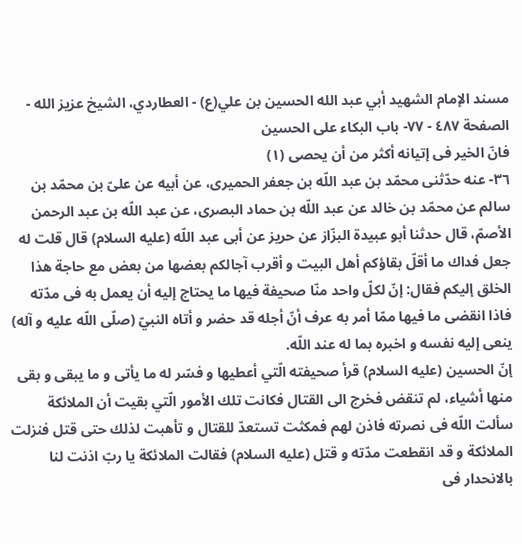مسند الإمام الشهيد أبي عبد الله الحسين بن علي(ع) - العطاردي، الشيخ عزيز الله - الصفحة ٤٨٧ - ٧٧- باب البكاء على الحسين
فانّ الخير فى إتيانه أكثر من أن يحصى (١)
٣٦- عنه حدّثنى محمّد بن عبد اللّه بن جعفر الحميرى، عن أبيه عن علىّ بن محمّد بن سالم عن محمّد بن خالد عن عبد اللّه بن حماد البصرى، عن عبد اللّه بن عبد الرحمن الأصمّ، قال حدثنا أبو عبيدة البزّاز عن حريز عن أبى عبد اللّه (عليه السلام) قال قلت له جعل فداك ما أقلّ بقاؤكم أهل البيت و أقرب آجالكم بعضها من بعض مع حاجة هذا الخلق إليكم فقال: إنّ لكلّ واحد منّا صحيفة فيها ما يحتاج إليه أن يعمل به فى مدّته فاذا انقضى ما فيها ممّا أمر به عرف أنّ أجله قد حضر و أتاه النبيّ (صلّى اللّه عليه و آله) ينعى إليه نفسه و اخبره بما له عند اللّه.
إنّ الحسين (عليه السلام) قرأ صحيفته الّتي أعطيها و فسّر له ما يأتى و ما يبقى و بقى منها أشياء، لم تنقض فخرج الى القتال فكانت تلك الأمور الّتي بقيت أن الملائكة سألت اللّه فى نصرته فاذن لهم فمكثت تستعدّ للقتال و تأهبت لذلك حتى قتل فنزلت الملائكة و قد انقطعت مدّته و قتل (عليه السلام) فقالت الملائكة يا ربّ اذنت لنا بالانحدار فى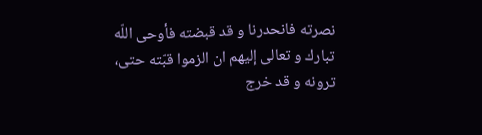نصرته فانحدرنا و قد قبضته فأوحى اللّه تبارك و تعالى إليهم ان الزموا قبّته حتى، ترونه و قد خرج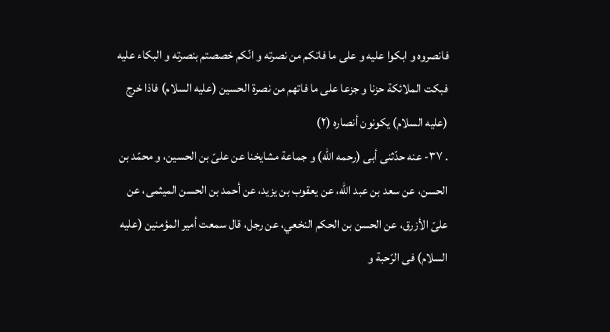فانصروه و ابكوا عليه و على ما فاتكم من نصرته و انّكم خصصتم بنصرته و البكاء عليه فبكت الملائكة حزنا و جزعا على ما فاتهم من نصرة الحسين (عليه السلام) فاذا خرج (عليه السلام) يكونون أنصاره (٢)
. ٣٧- عنه حدّثنى أبى (رحمه الله) و جماعة مشايخنا عن علىّ بن الحسين، و محمّد بن الحسن، عن سعد بن عبد اللّه، عن يعقوب بن يزيد، عن أحمد بن الحسن الميثمى، عن علىّ الأزرق، عن الحسن بن الحكم النخعي، عن رجل، قال سمعت أمير المؤمنين (عليه السلام) فى الرّحبة و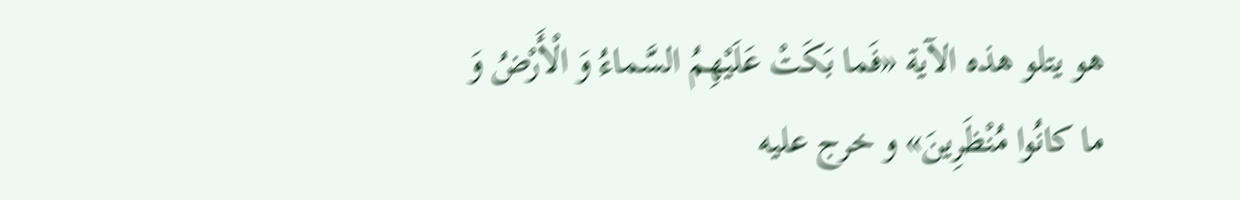هو يتلو هذه الآية «فَما بَكَتْ عَلَيْهِمُ السَّماءُ وَ الْأَرْضُ وَ ما كانُوا مُنْظَرِينَ» و خرج عليه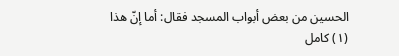الحسين من بعض أبواب المسجد فقال: أما إنّ هذا
(١) كامل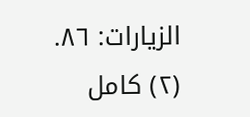الزيارات: ٨٦.
(٢) كامل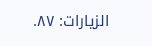الزيارات: ٨٧.